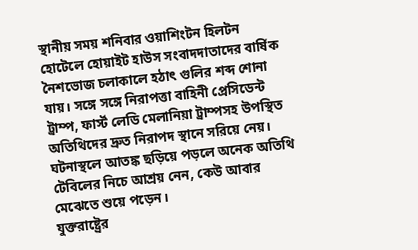স্থানীয় সময় শনিবার ওয়াশিংটন হিলটন হোটেলে হোয়াইট হাউস সংবাদদাতাদের বার্ষিক নৈশভোজ চলাকালে হঠাৎ গুলির শব্দ শোনা যায়। সঙ্গে সঙ্গে নিরাপত্তা বাহিনী প্রেসিডেন্ট ট্রাম্প, ফার্স্ট লেডি মেলানিয়া ট্রাম্পসহ উপস্থিত অতিথিদের দ্রুত নিরাপদ স্থানে সরিয়ে নেয়। ঘটনাস্থলে আতঙ্ক ছড়িয়ে পড়লে অনেক অতিথি টেবিলের নিচে আশ্রয় নেন, কেউ আবার মেঝেতে শুয়ে পড়েন।
যুক্তরাষ্ট্রের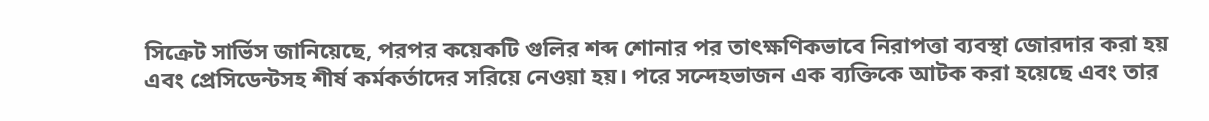সিক্রেট সার্ভিস জানিয়েছে, পরপর কয়েকটি গুলির শব্দ শোনার পর তাৎক্ষণিকভাবে নিরাপত্তা ব্যবস্থা জোরদার করা হয় এবং প্রেসিডেন্টসহ শীর্ষ কর্মকর্তাদের সরিয়ে নেওয়া হয়। পরে সন্দেহভাজন এক ব্যক্তিকে আটক করা হয়েছে এবং তার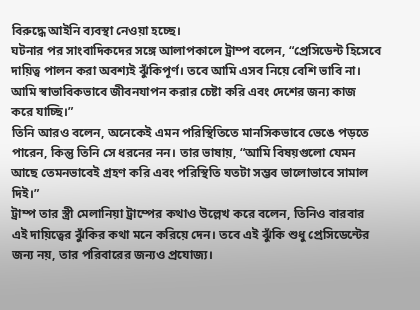বিরুদ্ধে আইনি ব্যবস্থা নেওয়া হচ্ছে।
ঘটনার পর সাংবাদিকদের সঙ্গে আলাপকালে ট্রাম্প বলেন, “প্রেসিডেন্ট হিসেবে দায়িত্ব পালন করা অবশ্যই ঝুঁকিপূর্ণ। তবে আমি এসব নিয়ে বেশি ভাবি না। আমি স্বাভাবিকভাবে জীবনযাপন করার চেষ্টা করি এবং দেশের জন্য কাজ করে যাচ্ছি।”
তিনি আরও বলেন, অনেকেই এমন পরিস্থিতিতে মানসিকভাবে ভেঙে পড়তে পারেন, কিন্তু তিনি সে ধরনের নন। তার ভাষায়, “আমি বিষয়গুলো যেমন আছে তেমনভাবেই গ্রহণ করি এবং পরিস্থিতি যতটা সম্ভব ভালোভাবে সামাল দিই।”
ট্রাম্প তার স্ত্রী মেলানিয়া ট্রাম্পের কথাও উল্লেখ করে বলেন, তিনিও বারবার এই দায়িত্বের ঝুঁকির কথা মনে করিয়ে দেন। তবে এই ঝুঁকি শুধু প্রেসিডেন্টের জন্য নয়, তার পরিবারের জন্যও প্রযোজ্য।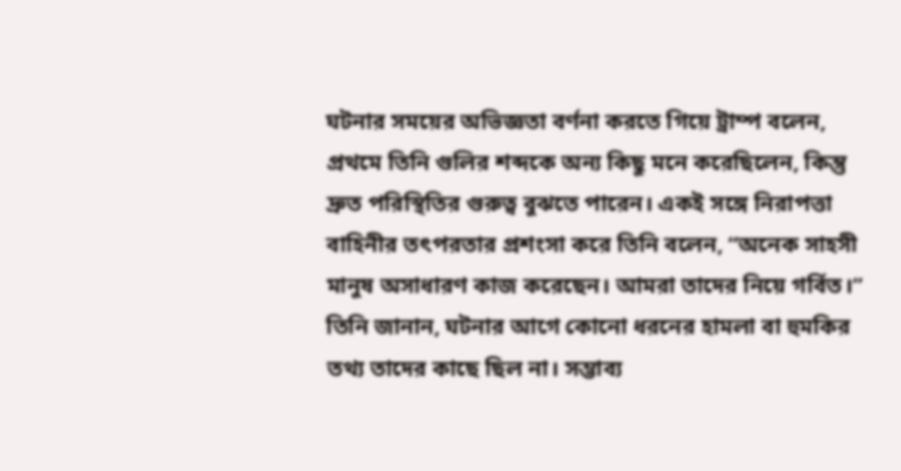ঘটনার সময়ের অভিজ্ঞতা বর্ণনা করতে গিয়ে ট্রাম্প বলেন, প্রথমে তিনি গুলির শব্দকে অন্য কিছু মনে করেছিলেন, কিন্তু দ্রুত পরিস্থিতির গুরুত্ব বুঝতে পারেন। একই সঙ্গে নিরাপত্তা বাহিনীর তৎপরতার প্রশংসা করে তিনি বলেন, “অনেক সাহসী মানুষ অসাধারণ কাজ করেছেন। আমরা তাদের নিয়ে গর্বিত।”
তিনি জানান, ঘটনার আগে কোনো ধরনের হামলা বা হুমকির তথ্য তাদের কাছে ছিল না। সম্ভাব্য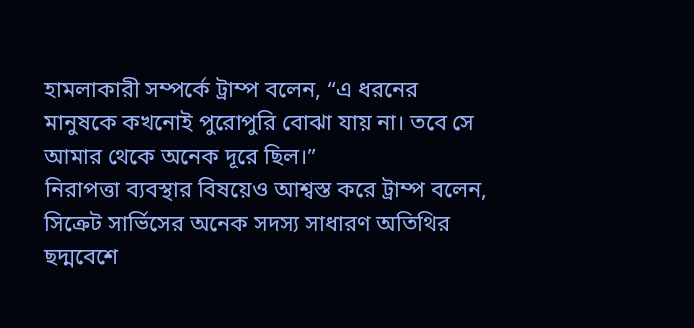হামলাকারী সম্পর্কে ট্রাম্প বলেন, “এ ধরনের মানুষকে কখনোই পুরোপুরি বোঝা যায় না। তবে সে আমার থেকে অনেক দূরে ছিল।”
নিরাপত্তা ব্যবস্থার বিষয়েও আশ্বস্ত করে ট্রাম্প বলেন, সিক্রেট সার্ভিসের অনেক সদস্য সাধারণ অতিথির ছদ্মবেশে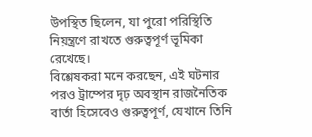উপস্থিত ছিলেন, যা পুরো পরিস্থিতি নিয়ন্ত্রণে রাখতে গুরুত্বপূর্ণ ভূমিকা রেখেছে।
বিশ্লেষকরা মনে করছেন, এই ঘটনার পরও ট্রাম্পের দৃঢ় অবস্থান রাজনৈতিক বার্তা হিসেবেও গুরুত্বপূর্ণ, যেখানে তিনি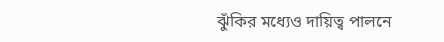ঝুঁকির মধ্যেও দায়িত্ব পালনে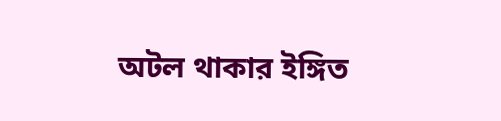অটল থাকার ইঙ্গিত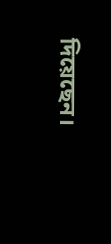দিয়েছেন।